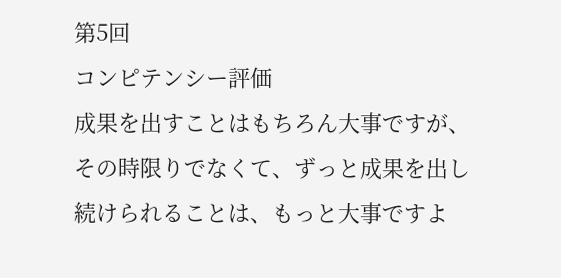第5回
コンピテンシー評価
成果を出すことはもちろん大事ですが、その時限りでなくて、ずっと成果を出し続けられることは、もっと大事ですよ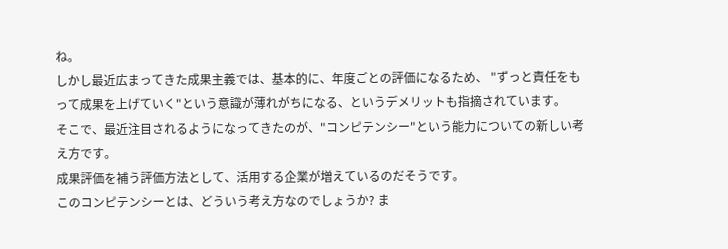ね。
しかし最近広まってきた成果主義では、基本的に、年度ごとの評価になるため、 "ずっと責任をもって成果を上げていく"という意識が薄れがちになる、というデメリットも指摘されています。
そこで、最近注目されるようになってきたのが、"コンピテンシー"という能力についての新しい考え方です。
成果評価を補う評価方法として、活用する企業が増えているのだそうです。
このコンピテンシーとは、どういう考え方なのでしょうか? ま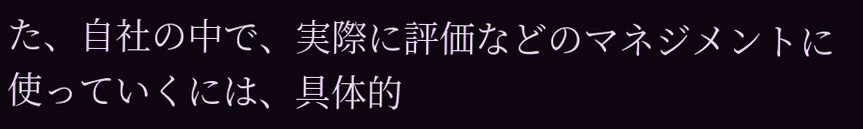た、自社の中で、実際に評価などのマネジメントに使っていくには、具体的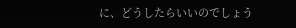に、どうしたらいいのでしょう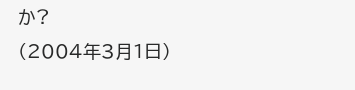か?
(2004年3月1日)